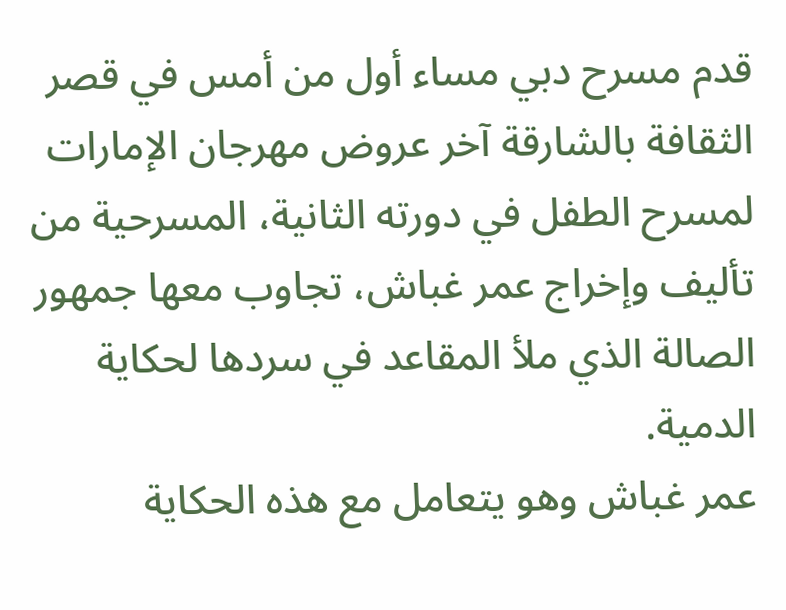قدم مسرح دبي مساء أول من أمس في قصر الثقافة بالشارقة آخر عروض مهرجان الإمارات لمسرح الطفل في دورته الثانية، المسرحية من تأليف وإخراج عمر غباش، تجاوب معها جمهور الصالة الذي ملأ المقاعد في سردها لحكاية الدمية.
عمر غباش وهو يتعامل مع هذه الحكاية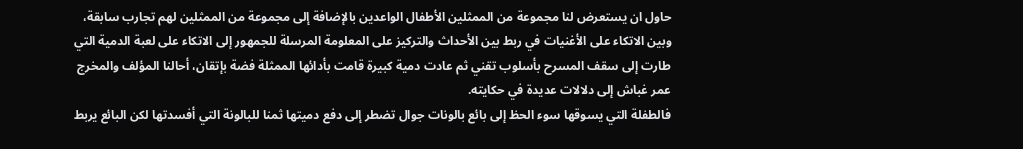حاول ان يستعرض لنا مجموعة من الممثلين الأطفال الواعدين بالإضافة إلى مجموعة من الممثلين لهم تجارب سابقة، وبين الاتكاء على الأغنيات في ربط بين الأحداث والتركيز على المعلومة المرسلة للجمهور إلى الاتكاء على لعبة الدمية التي طارت إلى سقف المسرح بأسلوب تقني ثم عادت دمية كبيرة قامت بأدائها الممثلة فضة بإتقان، أحالنا المؤلف والمخرج عمر غباش إلى دلالات عديدة في حكايته.
فالطفلة التي يسوقها سوء الحظ إلى بائع بالونات جوال تضطر إلى دفع دميتها ثمنا للبالونة التي أفسدتها لكن البائع يربط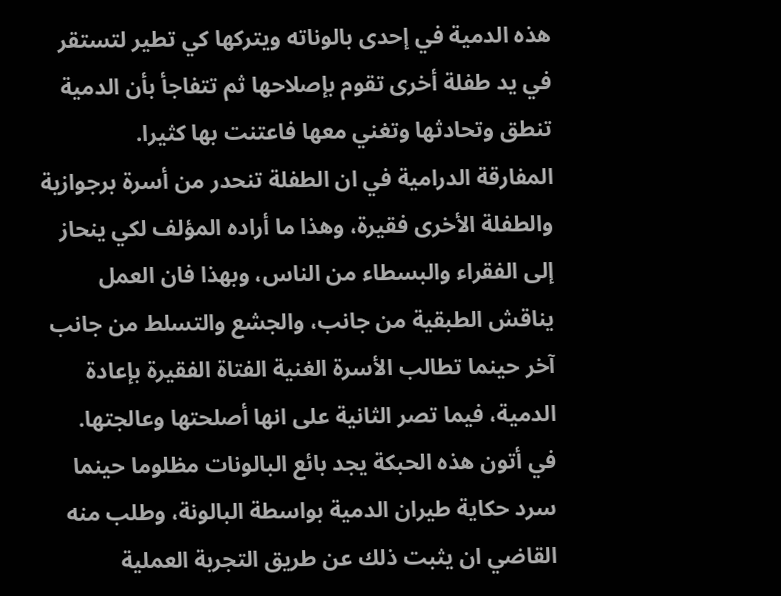هذه الدمية في إحدى بالوناته ويتركها كي تطير لتستقر في يد طفلة أخرى تقوم بإصلاحها ثم تتفاجأ بأن الدمية تنطق وتحادثها وتغني معها فاعتنت بها كثيرا.
المفارقة الدرامية في ان الطفلة تنحدر من أسرة برجوازية والطفلة الأخرى فقيرة، وهذا ما أراده المؤلف لكي ينحاز إلى الفقراء والبسطاء من الناس، وبهذا فان العمل يناقش الطبقية من جانب، والجشع والتسلط من جانب آخر حينما تطالب الأسرة الغنية الفتاة الفقيرة بإعادة الدمية، فيما تصر الثانية على انها أصلحتها وعالجتها.
في أتون هذه الحبكة يجد بائع البالونات مظلوما حينما سرد حكاية طيران الدمية بواسطة البالونة، وطلب منه القاضي ان يثبت ذلك عن طريق التجربة العملية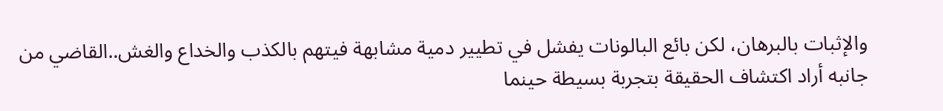والإثبات بالبرهان، لكن بائع البالونات يفشل في تطيير دمية مشابهة فيتهم بالكذب والخداع والغش..القاضي من جانبه أراد اكتشاف الحقيقة بتجربة بسيطة حينما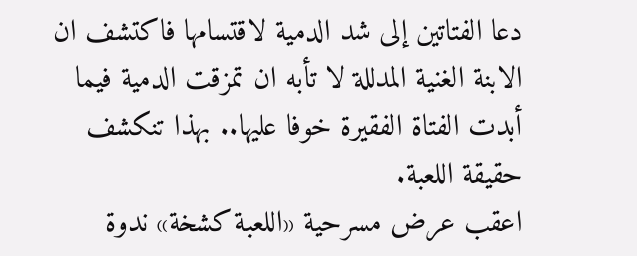دعا الفتاتين إلى شد الدمية لاقتسامها فاكتشف ان الابنة الغنية المدللة لا تأبه ان تمزقت الدمية فيما أبدت الفتاة الفقيرة خوفا عليها.. بهذا تنكشف حقيقة اللعبة.
اعقب عرض مسرحية «اللعبة كشخة» ندوة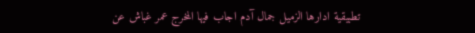تطبيقية ادارها الزميل جمال آدم اجاب فيها المخرج عمر غباش عن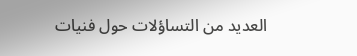العديد من التساؤلات حول فنيات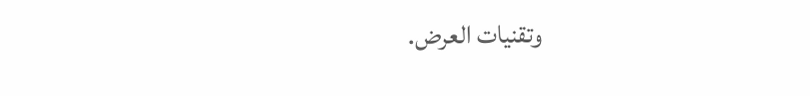وتقنيات العرض.